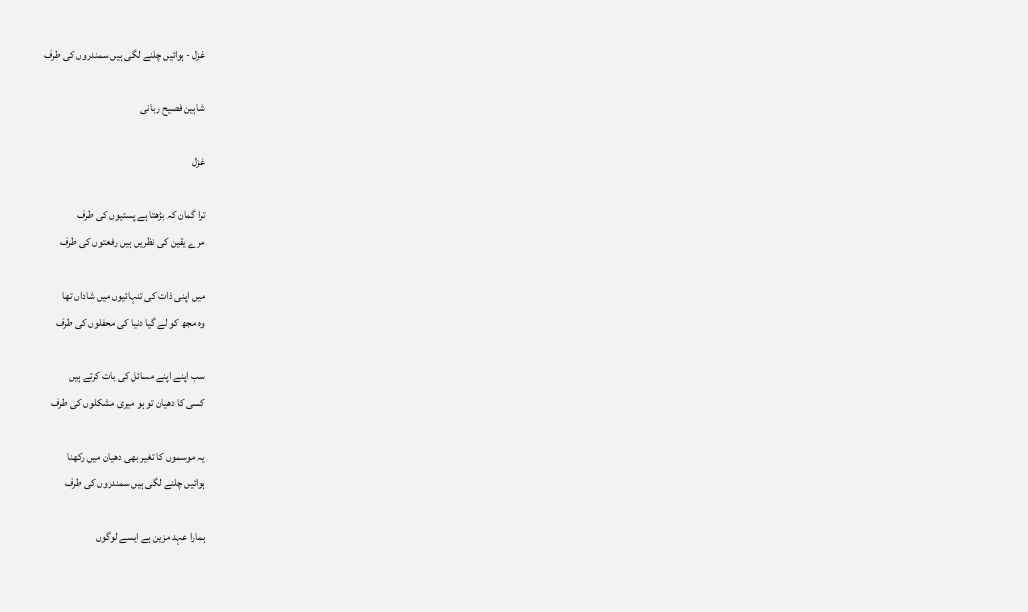غزل - ہوائیں چلنے لگی ہیں سمندروں کی طرف

شاہین فصیح ربانی

غزل

ترا گمان کہ بڑھتا ہے پستیوں کی طرف
مرے یقین کی نظریں ہیں رفعتوں کی طرف

میں اپنی ذات کی تنہائیوں میں شاداں تھا
وہ مجھ کو لے گیا دنیا کی محفلوں کی طرف

سب اپنے اپنے مسائل کی بات کرتے ہیں
کسی کا دھیان تو ہو میری مشکلوں کی طرف

یہ موسموں کا تغیر بھی دھیان میں رکھنا
ہوائیں چلنے لگی ہیں سمندروں کی طرف

ہمارا عہد مزین ہے ایسے لوگوں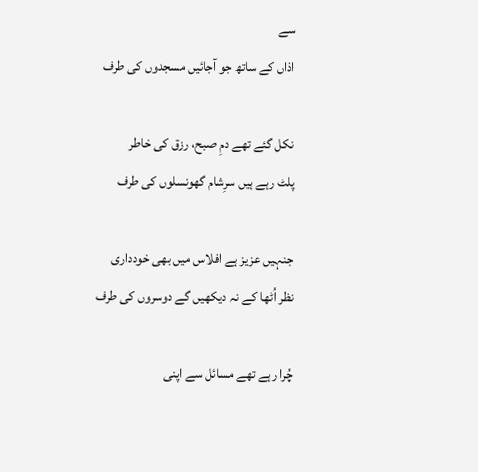سے
اذاں کے ساتھ جو آجائیں مسجدوں کی طرف

نکل گئے تھے دمِ صبح، رزق کی خاطر
پلٹ رہے ہیں سرِشام گھونسلوں کی طرف

جنہیں عزیز ہے افلاس میں بھی خودداری
نظر اُٹھا کے نہ دیکھیں گے دوسروں کی طرف

چُرا رہے تھے مسائل سے اپنی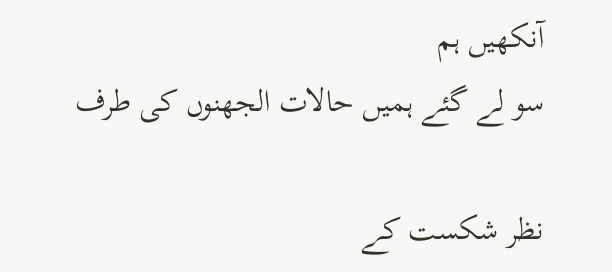آنکھیں ہم
سو لے گئے ہمیں حالات الجھنوں کی طرف

نظر شکست کے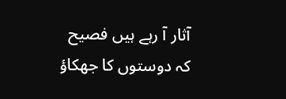آثار آ رہے ہیں فصیح
کہ دوستوں کا جھکاؤ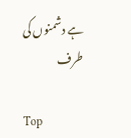ہے دشمنوں کی طرف

Top